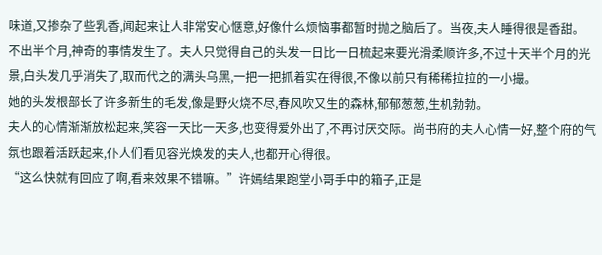味道,又掺杂了些乳香,闻起来让人非常安心惬意,好像什么烦恼事都暂时抛之脑后了。当夜,夫人睡得很是香甜。
不出半个月,神奇的事情发生了。夫人只觉得自己的头发一日比一日梳起来要光滑柔顺许多,不过十天半个月的光景,白头发几乎消失了,取而代之的满头乌黑,一把一把抓着实在得很,不像以前只有稀稀拉拉的一小撮。
她的头发根部长了许多新生的毛发,像是野火烧不尽,春风吹又生的森林,郁郁葱葱,生机勃勃。
夫人的心情渐渐放松起来,笑容一天比一天多,也变得爱外出了,不再讨厌交际。尚书府的夫人心情一好,整个府的气氛也跟着活跃起来,仆人们看见容光焕发的夫人,也都开心得很。
“这么快就有回应了啊,看来效果不错嘛。”许嫣结果跑堂小哥手中的箱子,正是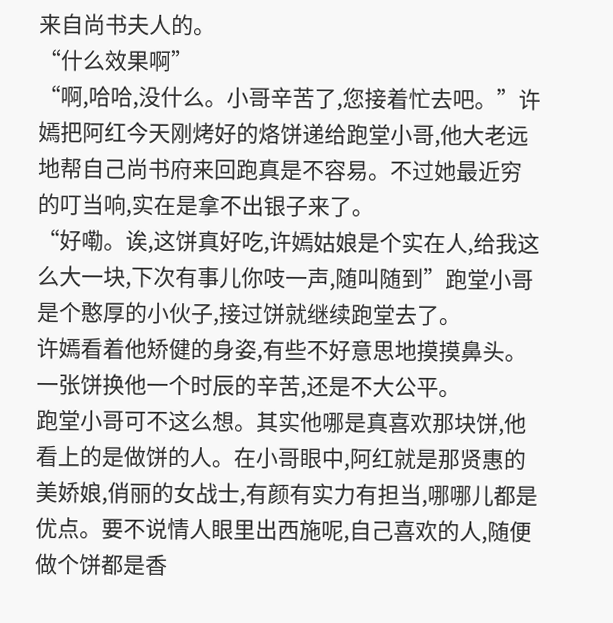来自尚书夫人的。
“什么效果啊”
“啊,哈哈,没什么。小哥辛苦了,您接着忙去吧。”许嫣把阿红今天刚烤好的烙饼递给跑堂小哥,他大老远地帮自己尚书府来回跑真是不容易。不过她最近穷的叮当响,实在是拿不出银子来了。
“好嘞。诶,这饼真好吃,许嫣姑娘是个实在人,给我这么大一块,下次有事儿你吱一声,随叫随到”跑堂小哥是个憨厚的小伙子,接过饼就继续跑堂去了。
许嫣看着他矫健的身姿,有些不好意思地摸摸鼻头。一张饼换他一个时辰的辛苦,还是不大公平。
跑堂小哥可不这么想。其实他哪是真喜欢那块饼,他看上的是做饼的人。在小哥眼中,阿红就是那贤惠的美娇娘,俏丽的女战士,有颜有实力有担当,哪哪儿都是优点。要不说情人眼里出西施呢,自己喜欢的人,随便做个饼都是香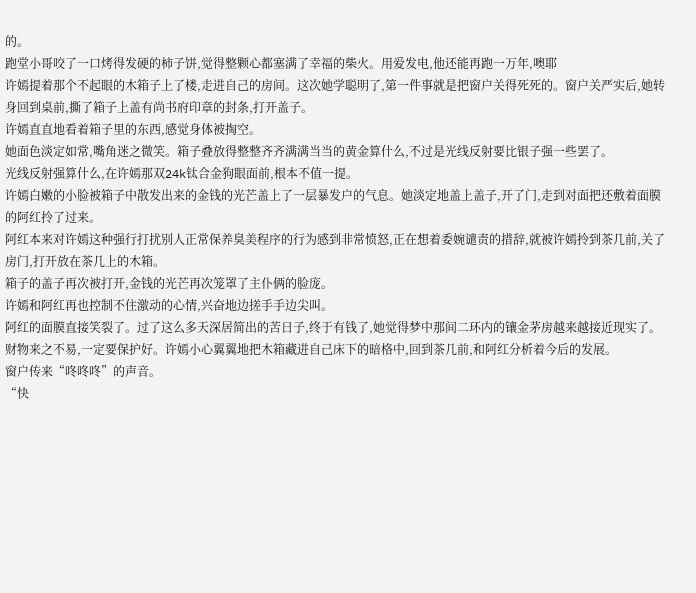的。
跑堂小哥咬了一口烤得发硬的柿子饼,觉得整颗心都塞满了幸福的柴火。用爱发电,他还能再跑一万年,噢耶
许嫣提着那个不起眼的木箱子上了楼,走进自己的房间。这次她学聪明了,第一件事就是把窗户关得死死的。窗户关严实后,她转身回到桌前,撕了箱子上盖有尚书府印章的封条,打开盖子。
许嫣直直地看着箱子里的东西,感觉身体被掏空。
她面色淡定如常,嘴角迷之微笑。箱子叠放得整整齐齐满满当当的黄金算什么,不过是光线反射要比银子强一些罢了。
光线反射强算什么,在许嫣那双24k钛合金狗眼面前,根本不值一提。
许嫣白嫩的小脸被箱子中散发出来的金钱的光芒盖上了一层暴发户的气息。她淡定地盖上盖子,开了门,走到对面把还敷着面膜的阿红拎了过来。
阿红本来对许嫣这种强行打扰别人正常保养臭美程序的行为感到非常愤怒,正在想着委婉谴责的措辞,就被许嫣拎到茶几前,关了房门,打开放在茶几上的木箱。
箱子的盖子再次被打开,金钱的光芒再次笼罩了主仆俩的脸庞。
许嫣和阿红再也控制不住激动的心情,兴奋地边搓手手边尖叫。
阿红的面膜直接笑裂了。过了这么多天深居简出的苦日子,终于有钱了,她觉得梦中那间二环内的镶金茅房越来越接近现实了。
财物来之不易,一定要保护好。许嫣小心翼翼地把木箱藏进自己床下的暗格中,回到茶几前,和阿红分析着今后的发展。
窗户传来“咚咚咚”的声音。
“快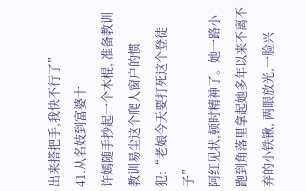出来搭把手,我快不行了”
41.从名妓到富婆十
许嫣随手抄起一个木棍, 准备教训教训易尘这个爬人窗户的惯犯:“老娘今天要打死这个登徒子”
阿红见状,顿时精神了。她一路小跑到角落里拿起她多年以来不离不弃的小铁锹, 两眼放光,一脸兴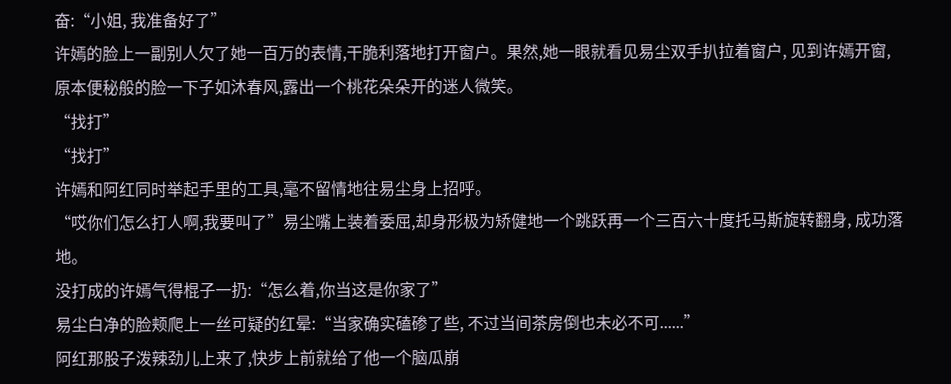奋:“小姐, 我准备好了”
许嫣的脸上一副别人欠了她一百万的表情,干脆利落地打开窗户。果然,她一眼就看见易尘双手扒拉着窗户, 见到许嫣开窗,原本便秘般的脸一下子如沐春风,露出一个桃花朵朵开的迷人微笑。
“找打”
“找打”
许嫣和阿红同时举起手里的工具,毫不留情地往易尘身上招呼。
“哎你们怎么打人啊,我要叫了”易尘嘴上装着委屈,却身形极为矫健地一个跳跃再一个三百六十度托马斯旋转翻身, 成功落地。
没打成的许嫣气得棍子一扔:“怎么着,你当这是你家了”
易尘白净的脸颊爬上一丝可疑的红晕:“当家确实磕碜了些, 不过当间茶房倒也未必不可......”
阿红那股子泼辣劲儿上来了,快步上前就给了他一个脑瓜崩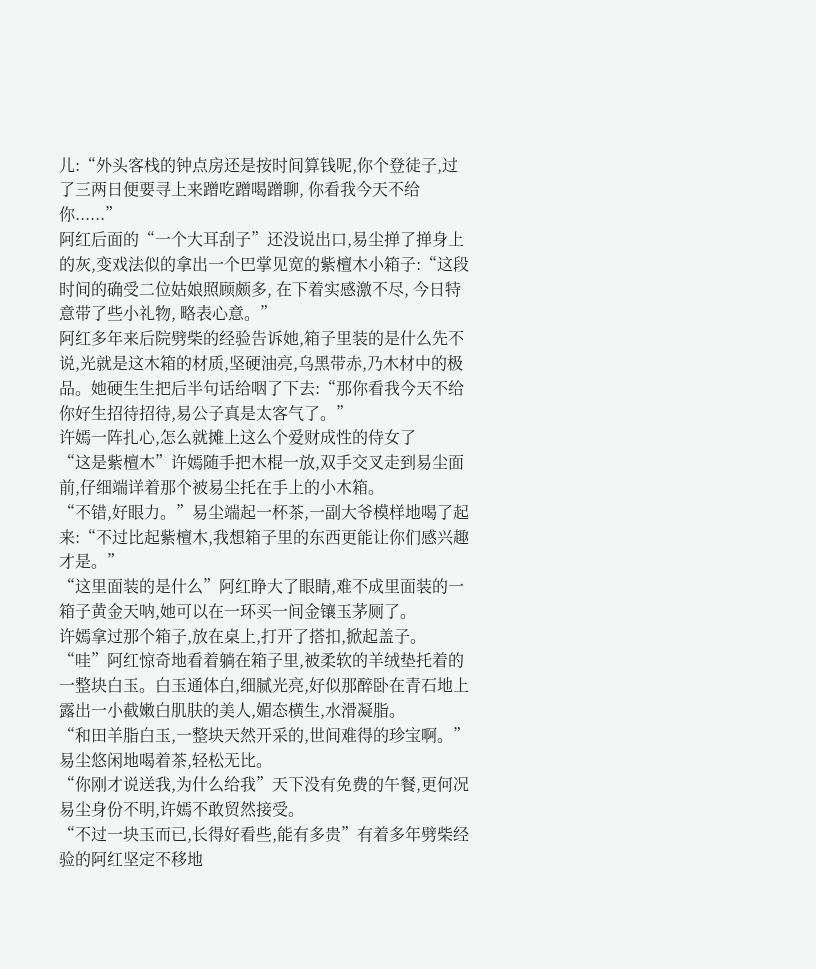儿:“外头客栈的钟点房还是按时间算钱呢,你个登徒子,过了三两日便要寻上来蹭吃蹭喝蹭聊, 你看我今天不给你......”
阿红后面的“一个大耳刮子”还没说出口,易尘掸了掸身上的灰,变戏法似的拿出一个巴掌见宽的紫檀木小箱子:“这段时间的确受二位姑娘照顾颇多, 在下着实感激不尽, 今日特意带了些小礼物, 略表心意。”
阿红多年来后院劈柴的经验告诉她,箱子里装的是什么先不说,光就是这木箱的材质,坚硬油亮,乌黑带赤,乃木材中的极品。她硬生生把后半句话给咽了下去:“那你看我今天不给你好生招待招待,易公子真是太客气了。”
许嫣一阵扎心,怎么就摊上这么个爱财成性的侍女了
“这是紫檀木”许嫣随手把木棍一放,双手交叉走到易尘面前,仔细端详着那个被易尘托在手上的小木箱。
“不错,好眼力。”易尘端起一杯茶,一副大爷模样地喝了起来:“不过比起紫檀木,我想箱子里的东西更能让你们感兴趣才是。”
“这里面装的是什么”阿红睁大了眼睛,难不成里面装的一箱子黄金天呐,她可以在一环买一间金镶玉茅厕了。
许嫣拿过那个箱子,放在桌上,打开了搭扣,掀起盖子。
“哇”阿红惊奇地看着躺在箱子里,被柔软的羊绒垫托着的一整块白玉。白玉通体白,细腻光亮,好似那醉卧在青石地上露出一小截嫩白肌肤的美人,媚态横生,水滑凝脂。
“和田羊脂白玉,一整块天然开采的,世间难得的珍宝啊。”易尘悠闲地喝着茶,轻松无比。
“你刚才说送我,为什么给我”天下没有免费的午餐,更何况易尘身份不明,许嫣不敢贸然接受。
“不过一块玉而已,长得好看些,能有多贵”有着多年劈柴经验的阿红坚定不移地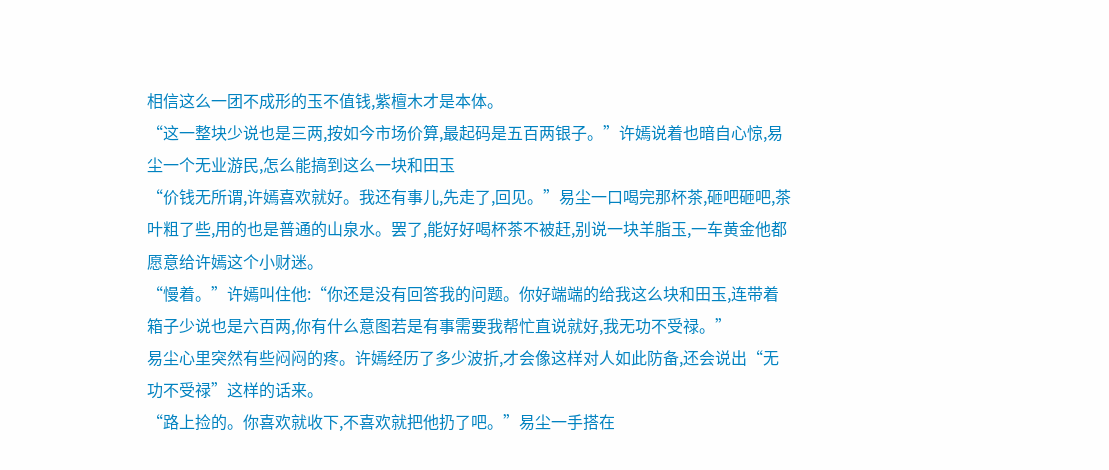相信这么一团不成形的玉不值钱,紫檀木才是本体。
“这一整块少说也是三两,按如今市场价算,最起码是五百两银子。”许嫣说着也暗自心惊,易尘一个无业游民,怎么能搞到这么一块和田玉
“价钱无所谓,许嫣喜欢就好。我还有事儿,先走了,回见。”易尘一口喝完那杯茶,砸吧砸吧,茶叶粗了些,用的也是普通的山泉水。罢了,能好好喝杯茶不被赶,别说一块羊脂玉,一车黄金他都愿意给许嫣这个小财迷。
“慢着。”许嫣叫住他:“你还是没有回答我的问题。你好端端的给我这么块和田玉,连带着箱子少说也是六百两,你有什么意图若是有事需要我帮忙直说就好,我无功不受禄。”
易尘心里突然有些闷闷的疼。许嫣经历了多少波折,才会像这样对人如此防备,还会说出“无功不受禄”这样的话来。
“路上捡的。你喜欢就收下,不喜欢就把他扔了吧。”易尘一手搭在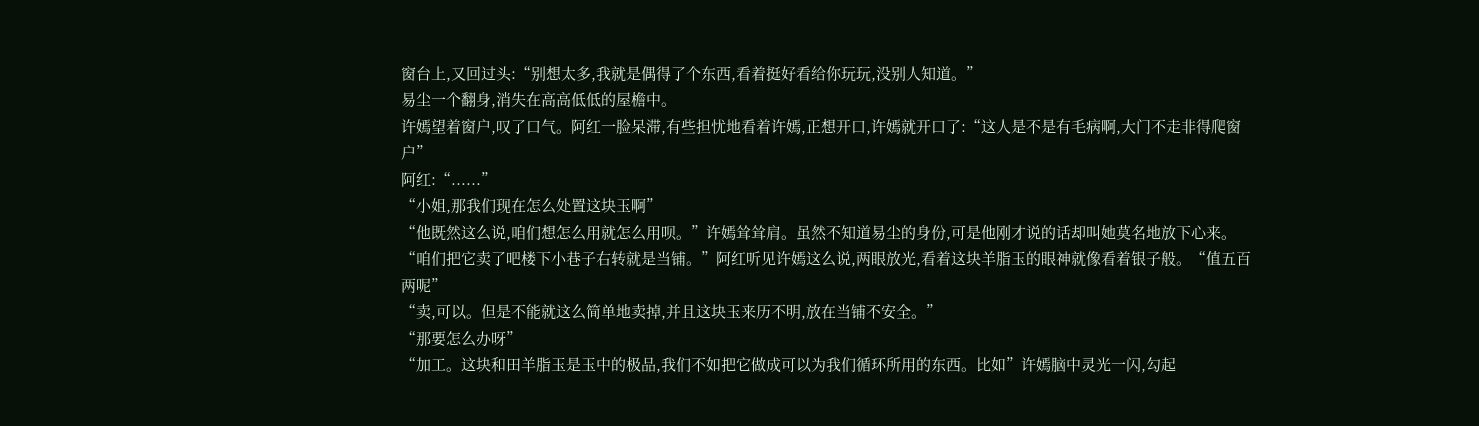窗台上,又回过头:“别想太多,我就是偶得了个东西,看着挺好看给你玩玩,没别人知道。”
易尘一个翻身,消失在高高低低的屋檐中。
许嫣望着窗户,叹了口气。阿红一脸呆滞,有些担忧地看着许嫣,正想开口,许嫣就开口了:“这人是不是有毛病啊,大门不走非得爬窗户”
阿红:“......”
“小姐,那我们现在怎么处置这块玉啊”
“他既然这么说,咱们想怎么用就怎么用呗。”许嫣耸耸肩。虽然不知道易尘的身份,可是他刚才说的话却叫她莫名地放下心来。
“咱们把它卖了吧楼下小巷子右转就是当铺。”阿红听见许嫣这么说,两眼放光,看着这块羊脂玉的眼神就像看着银子般。“值五百两呢”
“卖,可以。但是不能就这么简单地卖掉,并且这块玉来历不明,放在当铺不安全。”
“那要怎么办呀”
“加工。这块和田羊脂玉是玉中的极品,我们不如把它做成可以为我们循环所用的东西。比如”许嫣脑中灵光一闪,勾起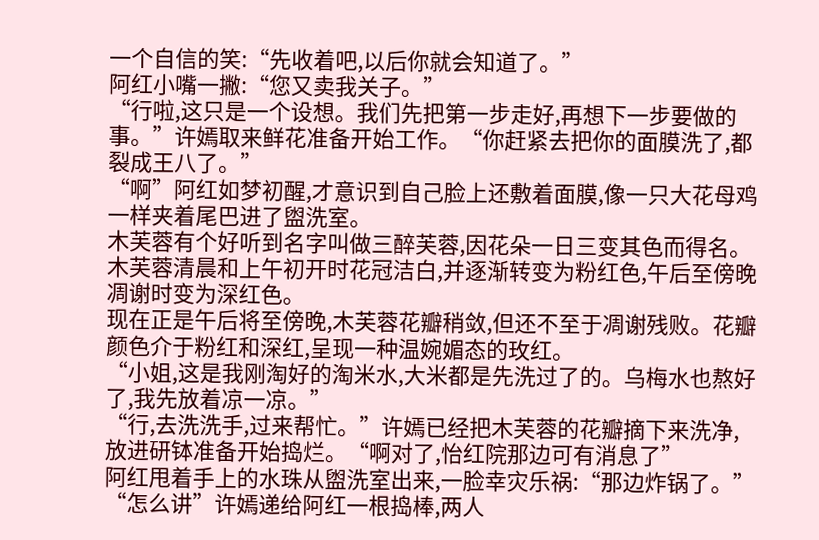一个自信的笑:“先收着吧,以后你就会知道了。”
阿红小嘴一撇:“您又卖我关子。”
“行啦,这只是一个设想。我们先把第一步走好,再想下一步要做的事。”许嫣取来鲜花准备开始工作。“你赶紧去把你的面膜洗了,都裂成王八了。”
“啊”阿红如梦初醒,才意识到自己脸上还敷着面膜,像一只大花母鸡一样夹着尾巴进了盥洗室。
木芙蓉有个好听到名字叫做三醉芙蓉,因花朵一日三变其色而得名。木芙蓉清晨和上午初开时花冠洁白,并逐渐转变为粉红色,午后至傍晚凋谢时变为深红色。
现在正是午后将至傍晚,木芙蓉花瓣稍敛,但还不至于凋谢残败。花瓣颜色介于粉红和深红,呈现一种温婉媚态的玫红。
“小姐,这是我刚淘好的淘米水,大米都是先洗过了的。乌梅水也熬好了,我先放着凉一凉。”
“行,去洗洗手,过来帮忙。”许嫣已经把木芙蓉的花瓣摘下来洗净,放进研钵准备开始捣烂。“啊对了,怡红院那边可有消息了”
阿红甩着手上的水珠从盥洗室出来,一脸幸灾乐祸:“那边炸锅了。”
“怎么讲”许嫣递给阿红一根捣棒,两人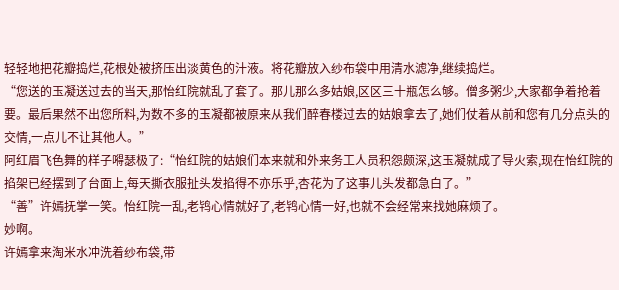轻轻地把花瓣捣烂,花根处被挤压出淡黄色的汁液。将花瓣放入纱布袋中用清水滤净,继续捣烂。
“您送的玉凝送过去的当天,那怡红院就乱了套了。那儿那么多姑娘,区区三十瓶怎么够。僧多粥少,大家都争着抢着要。最后果然不出您所料,为数不多的玉凝都被原来从我们醉春楼过去的姑娘拿去了,她们仗着从前和您有几分点头的交情,一点儿不让其他人。”
阿红眉飞色舞的样子嘚瑟极了:“怡红院的姑娘们本来就和外来务工人员积怨颇深,这玉凝就成了导火索,现在怡红院的掐架已经摆到了台面上,每天撕衣服扯头发掐得不亦乐乎,杏花为了这事儿头发都急白了。”
“善”许嫣抚掌一笑。怡红院一乱,老鸨心情就好了,老鸨心情一好,也就不会经常来找她麻烦了。
妙啊。
许嫣拿来淘米水冲洗着纱布袋,带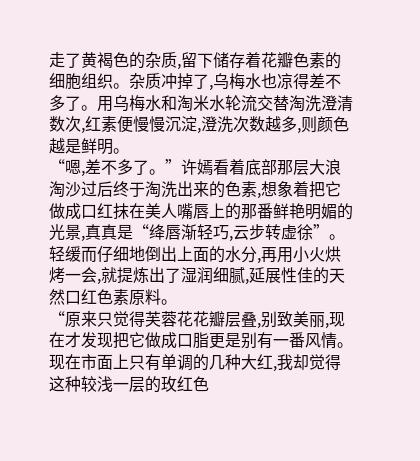走了黄褐色的杂质,留下储存着花瓣色素的细胞组织。杂质冲掉了,乌梅水也凉得差不多了。用乌梅水和淘米水轮流交替淘洗澄清数次,红素便慢慢沉淀,澄洗次数越多,则颜色越是鲜明。
“嗯,差不多了。”许嫣看着底部那层大浪淘沙过后终于淘洗出来的色素,想象着把它做成口红抹在美人嘴唇上的那番鲜艳明媚的光景,真真是“绛唇渐轻巧,云步转虚徐”。
轻缓而仔细地倒出上面的水分,再用小火烘烤一会,就提炼出了湿润细腻,延展性佳的天然口红色素原料。
“原来只觉得芙蓉花花瓣层叠,别致美丽,现在才发现把它做成口脂更是别有一番风情。现在市面上只有单调的几种大红,我却觉得这种较浅一层的玫红色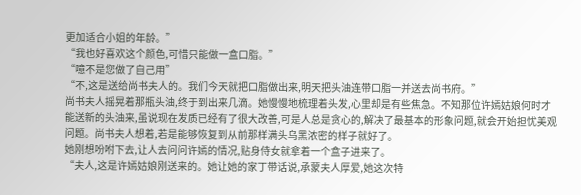更加适合小姐的年龄。”
“我也好喜欢这个颜色,可惜只能做一盒口脂。”
“噫不是您做了自己用”
“不,这是送给尚书夫人的。我们今天就把口脂做出来,明天把头油连带口脂一并送去尚书府。”
尚书夫人摇晃着那瓶头油,终于到出来几滴。她慢慢地梳理着头发,心里却是有些焦急。不知那位许嫣姑娘何时才能送新的头油来,虽说现在发质已经有了很大改善,可是人总是贪心的,解决了最基本的形象问题,就会开始担忧美观问题。尚书夫人想着,若是能够恢复到从前那样满头乌黑浓密的样子就好了。
她刚想吩咐下去,让人去问问许嫣的情况,贴身侍女就拿着一个盒子进来了。
“夫人,这是许嫣姑娘刚送来的。她让她的家丁带话说,承蒙夫人厚爱,她这次特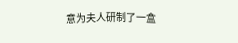意为夫人研制了一盒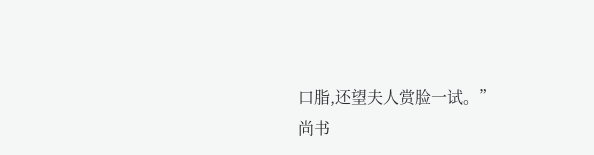口脂,还望夫人赏脸一试。”
尚书